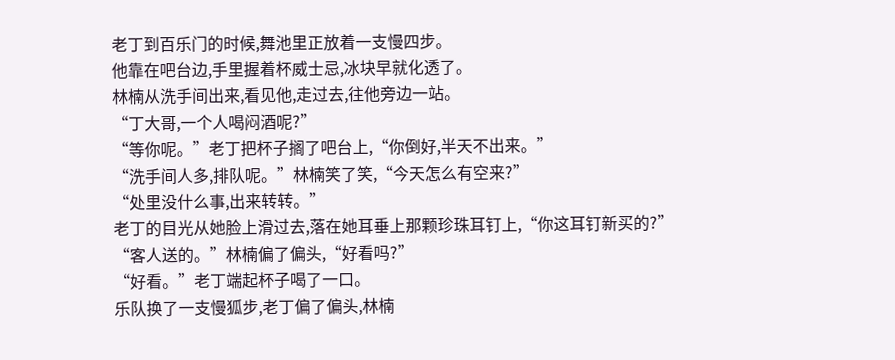老丁到百乐门的时候,舞池里正放着一支慢四步。
他靠在吧台边,手里握着杯威士忌,冰块早就化透了。
林楠从洗手间出来,看见他,走过去,往他旁边一站。
“丁大哥,一个人喝闷酒呢?”
“等你呢。”老丁把杯子搁了吧台上,“你倒好,半天不出来。”
“洗手间人多,排队呢。”林楠笑了笑,“今天怎么有空来?”
“处里没什么事,出来转转。”
老丁的目光从她脸上滑过去,落在她耳垂上那颗珍珠耳钉上,“你这耳钉新买的?”
“客人送的。”林楠偏了偏头,“好看吗?”
“好看。”老丁端起杯子喝了一口。
乐队换了一支慢狐步,老丁偏了偏头,林楠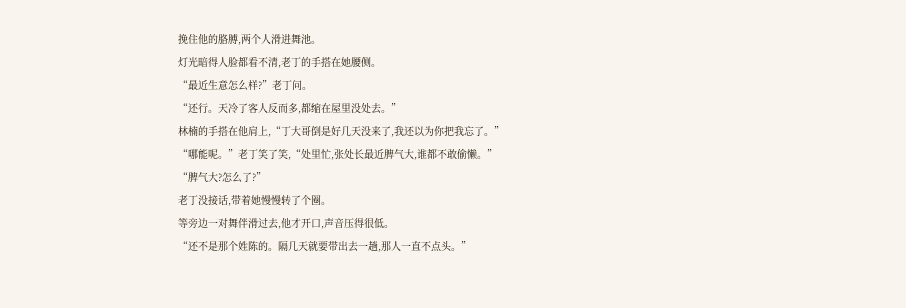挽住他的胳膊,两个人滑进舞池。
灯光暗得人脸都看不清,老丁的手搭在她腰侧。
“最近生意怎么样?”老丁问。
“还行。天冷了客人反而多,都缩在屋里没处去。”
林楠的手搭在他肩上,“丁大哥倒是好几天没来了,我还以为你把我忘了。”
“哪能呢。”老丁笑了笑,“处里忙,张处长最近脾气大,谁都不敢偷懒。”
“脾气大?怎么了?”
老丁没接话,带着她慢慢转了个圈。
等旁边一对舞伴滑过去,他才开口,声音压得很低。
“还不是那个姓陈的。隔几天就要带出去一趟,那人一直不点头。”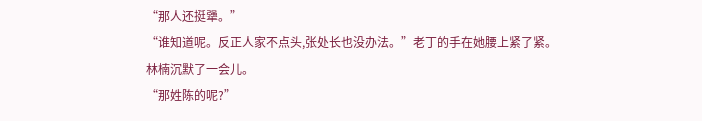“那人还挺犟。”
“谁知道呢。反正人家不点头,张处长也没办法。”老丁的手在她腰上紧了紧。
林楠沉默了一会儿。
“那姓陈的呢?”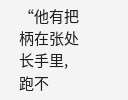“他有把柄在张处长手里,跑不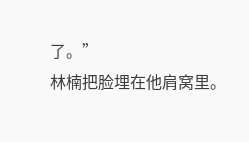了。”
林楠把脸埋在他肩窝里。